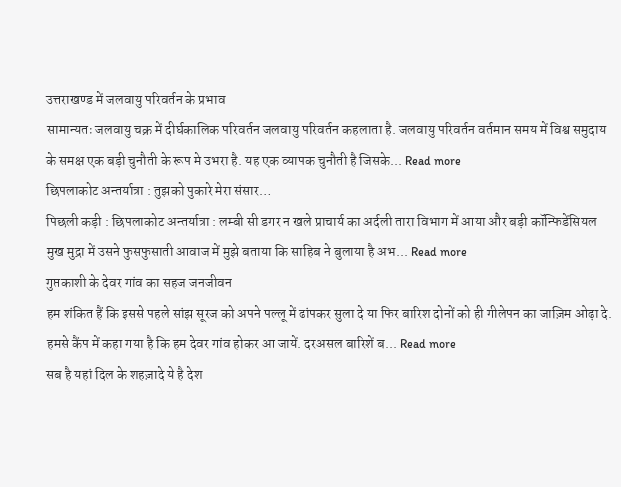उत्तराखण्ड में जलवायु परिवर्तन के प्रभाव
सामान्यतः जलवायु चक्र में दीर्घकालिक परिवर्तन जलवायु परिवर्तन कहलाता है. जलवायु परिवर्तन वर्तमान समय में विश्व समुदाय के समक्ष एक बड़ी चुनौती के रूप मे उभरा है. यह एक व्यापक चुनौती है जिसके... Read more
छिपलाकोट अन्तर्यात्रा : तुझको पुकारे मेरा संसार…
पिछली कड़ी : छिपलाकोट अन्तर्यात्रा : लम्बी सी डगर न खले प्राचार्य का अर्दली तारा विभाग में आया और बड़ी कॉन्फिडेंसियल मुख मुद्रा में उसने फुसफुसाती आवाज में मुझे बताया कि साहिब ने बुलाया है अभ... Read more
गुप्तकाशी के देवर गांव का सहज जनजीवन
हम शंकित हैं कि इससे पहले सांझ सूरज को अपने पल्लू में ढांपकर सुला दे या फिर बारिश दोनों को ही गीलेपन का जाज़िम ओढ़ा दे. हमसे कैंप में कहा गया है कि हम देवर गांव होकर आ जायें. दरअसल बारिशें ब... Read more
सब है यहां दिल के शहज़ादे ये है देश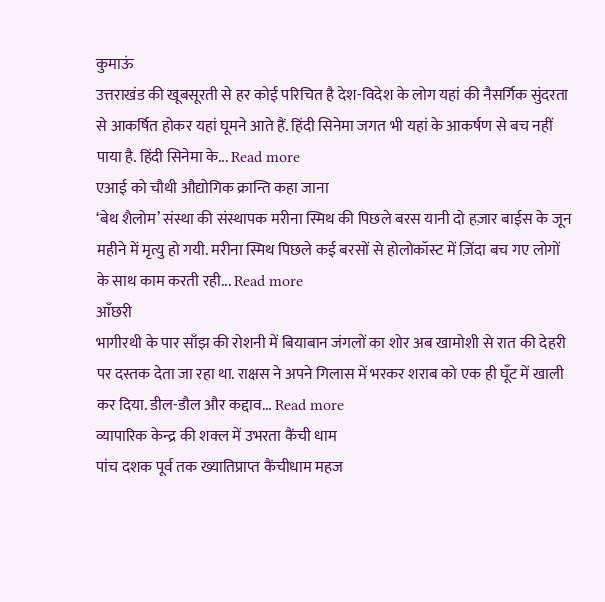कुमाऊं
उत्तराखंड की खूबसूरती से हर कोई परिचित है देश-विदेश के लोग यहां की नैसर्गिक सुंदरता से आकर्षित होकर यहां घूमने आते हैं. हिंदी सिनेमा जगत भी यहां के आकर्षण से बच नहीं पाया है. हिंदी सिनेमा के... Read more
एआई को चौथी औद्योगिक क्रान्ति कहा जाना
‘बेथ शैलोम’ संस्था की संस्थापक मरीना स्मिथ की पिछले बरस यानी दो हज़ार बाईस के जून महीने में मृत्यु हो गयी. मरीना स्मिथ पिछले कई बरसों से होलोकॉस्ट में ज़िंदा बच गए लोगों के साथ काम करती रही... Read more
आँछरी
भागीरथी के पार साँझ की रोशनी में बियाबान जंगलों का शोर अब खामोशी से रात की देहरी पर दस्तक देता जा रहा था. राक्षस ने अपने गिलास में भरकर शराब को एक ही घूँट में खाली कर दिया. डील-डौल और कद्दाव... Read more
व्यापारिक केन्द्र की शक्ल में उभरता कैंची धाम
पांच दशक पूर्व तक ख्यातिप्राप्त कैंचीधाम महज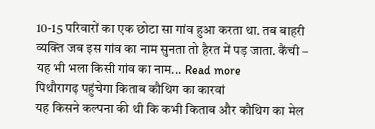10-15 परिवारों का एक छोटा सा गांव हुआ करता था. तब बाहरी व्यक्ति जब इस गांव का नाम सुनता तो हैरत में पड़ जाता. कैंची – यह भी भला किसी गांव का नाम... Read more
पिथौरागढ़ पहुंचेगा किताब कौथिग का कारवां
यह किसने कल्पना की थी कि कभी किताब और कौथिग का मेल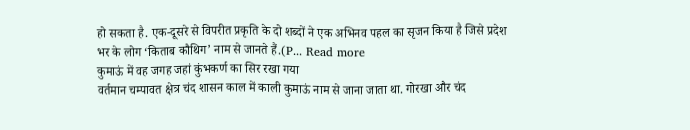हो सकता है. एक-दूसरे से विपरीत प्रकृति के दो शब्दों ने एक अभिनव पहल का सृजन किया है जिसे प्रदेश भर के लोग ‘किताब कौथिग’ नाम से जानते हैं.(P... Read more
कुमाऊं में वह जगह जहां कुंभकर्ण का सिर रखा गया
वर्तमान चम्पावत क्षेत्र चंद शासन काल में काली कुमाऊं नाम से जाना जाता था. गोरखा और चंद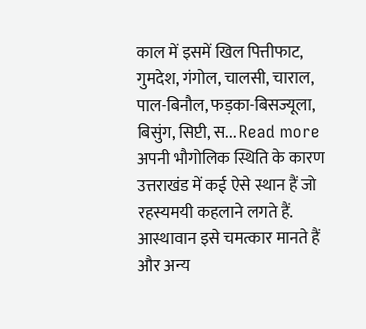काल में इसमें खिल पित्तीफाट, गुमदेश, गंगोल, चालसी, चाराल, पाल-बिनौल, फड़का-बिसज्यूला, बिसुंग, सिप्टी, स... Read more
अपनी भौगोलिक स्थिति के कारण उत्तराखंड में कई ऐसे स्थान हैं जो रहस्यमयी कहलाने लगते हैं. आस्थावान इसे चमत्कार मानते हैं और अन्य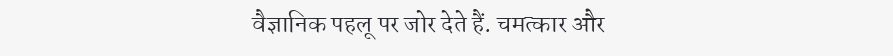वैज्ञानिक पहलू पर जोर देते हैं. चमत्कार और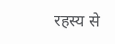रहस्य से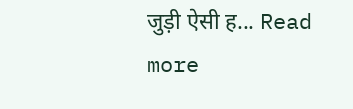जुड़ी ऐसी ह... Read more